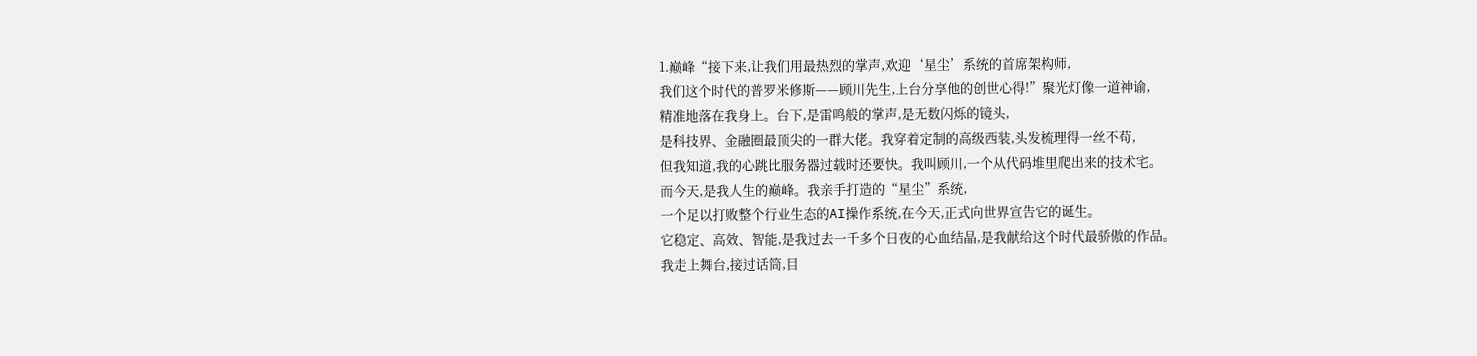1.巅峰“接下来,让我们用最热烈的掌声,欢迎‘星尘’系统的首席架构师,
我们这个时代的普罗米修斯——顾川先生,上台分享他的创世心得!”聚光灯像一道神谕,
精准地落在我身上。台下,是雷鸣般的掌声,是无数闪烁的镜头,
是科技界、金融圈最顶尖的一群大佬。我穿着定制的高级西装,头发梳理得一丝不苟,
但我知道,我的心跳比服务器过载时还要快。我叫顾川,一个从代码堆里爬出来的技术宅。
而今天,是我人生的巅峰。我亲手打造的“星尘”系统,
一个足以打败整个行业生态的AI操作系统,在今天,正式向世界宣告它的诞生。
它稳定、高效、智能,是我过去一千多个日夜的心血结晶,是我献给这个时代最骄傲的作品。
我走上舞台,接过话筒,目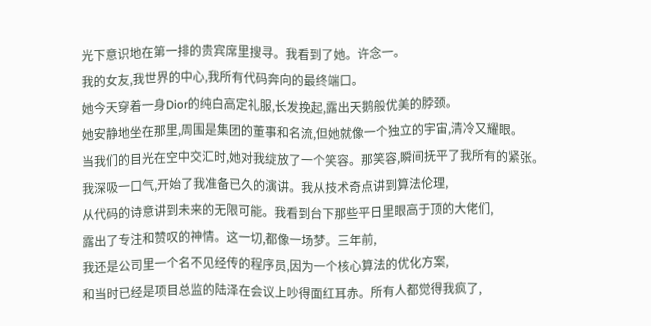光下意识地在第一排的贵宾席里搜寻。我看到了她。许念一。
我的女友,我世界的中心,我所有代码奔向的最终端口。
她今天穿着一身Dior的纯白高定礼服,长发挽起,露出天鹅般优美的脖颈。
她安静地坐在那里,周围是集团的董事和名流,但她就像一个独立的宇宙,清冷又耀眼。
当我们的目光在空中交汇时,她对我绽放了一个笑容。那笑容,瞬间抚平了我所有的紧张。
我深吸一口气,开始了我准备已久的演讲。我从技术奇点讲到算法伦理,
从代码的诗意讲到未来的无限可能。我看到台下那些平日里眼高于顶的大佬们,
露出了专注和赞叹的神情。这一切,都像一场梦。三年前,
我还是公司里一个名不见经传的程序员,因为一个核心算法的优化方案,
和当时已经是项目总监的陆泽在会议上吵得面红耳赤。所有人都觉得我疯了,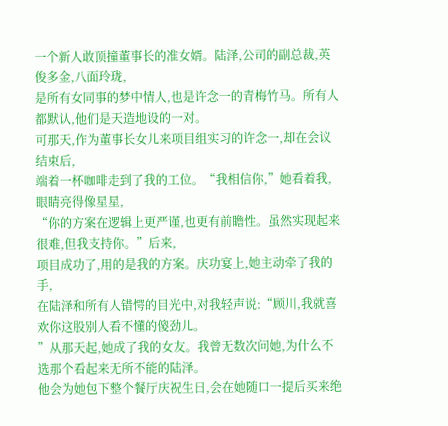一个新人敢顶撞董事长的准女婿。陆泽,公司的副总裁,英俊多金,八面玲珑,
是所有女同事的梦中情人,也是许念一的青梅竹马。所有人都默认,他们是天造地设的一对。
可那天,作为董事长女儿来项目组实习的许念一,却在会议结束后,
端着一杯咖啡走到了我的工位。“我相信你,”她看着我,眼睛亮得像星星,
“你的方案在逻辑上更严谨,也更有前瞻性。虽然实现起来很难,但我支持你。”后来,
项目成功了,用的是我的方案。庆功宴上,她主动牵了我的手,
在陆泽和所有人错愕的目光中,对我轻声说:“顾川,我就喜欢你这股别人看不懂的傻劲儿。
”从那天起,她成了我的女友。我曾无数次问她,为什么不选那个看起来无所不能的陆泽。
他会为她包下整个餐厅庆祝生日,会在她随口一提后买来绝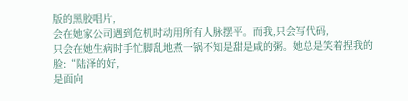版的黑胶唱片,
会在她家公司遇到危机时动用所有人脉摆平。而我,只会写代码,
只会在她生病时手忙脚乱地煮一锅不知是甜是咸的粥。她总是笑着捏我的脸:“陆泽的好,
是面向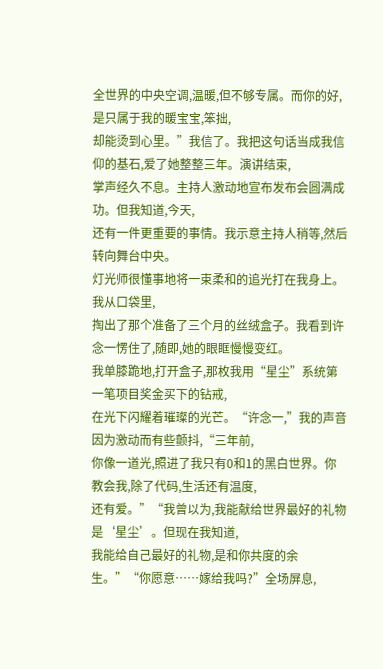全世界的中央空调,温暖,但不够专属。而你的好,是只属于我的暖宝宝,笨拙,
却能烫到心里。”我信了。我把这句话当成我信仰的基石,爱了她整整三年。演讲结束,
掌声经久不息。主持人激动地宣布发布会圆满成功。但我知道,今天,
还有一件更重要的事情。我示意主持人稍等,然后转向舞台中央。
灯光师很懂事地将一束柔和的追光打在我身上。我从口袋里,
掏出了那个准备了三个月的丝绒盒子。我看到许念一愣住了,随即,她的眼眶慢慢变红。
我单膝跪地,打开盒子,那枚我用“星尘”系统第一笔项目奖金买下的钻戒,
在光下闪耀着璀璨的光芒。“许念一,”我的声音因为激动而有些颤抖,“三年前,
你像一道光,照进了我只有0和1的黑白世界。你教会我,除了代码,生活还有温度,
还有爱。”“我曾以为,我能献给世界最好的礼物是‘星尘’。但现在我知道,
我能给自己最好的礼物,是和你共度的余生。”“你愿意……嫁给我吗?”全场屏息,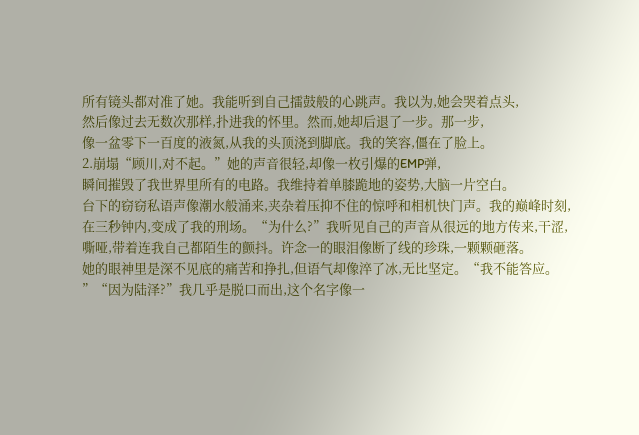所有镜头都对准了她。我能听到自己擂鼓般的心跳声。我以为,她会哭着点头,
然后像过去无数次那样,扑进我的怀里。然而,她却后退了一步。那一步,
像一盆零下一百度的液氮,从我的头顶浇到脚底。我的笑容,僵在了脸上。
2.崩塌“顾川,对不起。”她的声音很轻,却像一枚引爆的EMP弹,
瞬间摧毁了我世界里所有的电路。我维持着单膝跪地的姿势,大脑一片空白。
台下的窃窃私语声像潮水般涌来,夹杂着压抑不住的惊呼和相机快门声。我的巅峰时刻,
在三秒钟内,变成了我的刑场。“为什么?”我听见自己的声音从很远的地方传来,干涩,
嘶哑,带着连我自己都陌生的颤抖。许念一的眼泪像断了线的珍珠,一颗颗砸落。
她的眼神里是深不见底的痛苦和挣扎,但语气却像淬了冰,无比坚定。“我不能答应。
”“因为陆泽?”我几乎是脱口而出,这个名字像一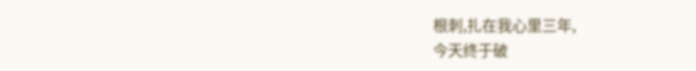根刺,扎在我心里三年,
今天终于破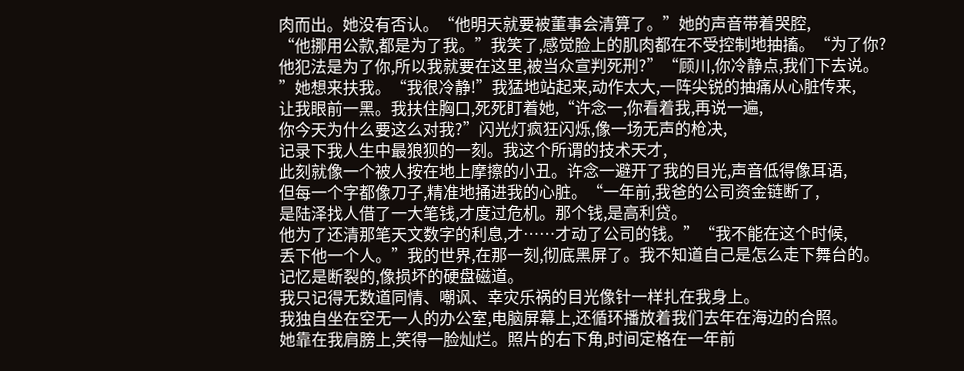肉而出。她没有否认。“他明天就要被董事会清算了。”她的声音带着哭腔,
“他挪用公款,都是为了我。”我笑了,感觉脸上的肌肉都在不受控制地抽搐。“为了你?
他犯法是为了你,所以我就要在这里,被当众宣判死刑?”“顾川,你冷静点,我们下去说。
”她想来扶我。“我很冷静!”我猛地站起来,动作太大,一阵尖锐的抽痛从心脏传来,
让我眼前一黑。我扶住胸口,死死盯着她,“许念一,你看着我,再说一遍,
你今天为什么要这么对我?”闪光灯疯狂闪烁,像一场无声的枪决,
记录下我人生中最狼狈的一刻。我这个所谓的技术天才,
此刻就像一个被人按在地上摩擦的小丑。许念一避开了我的目光,声音低得像耳语,
但每一个字都像刀子,精准地捅进我的心脏。“一年前,我爸的公司资金链断了,
是陆泽找人借了一大笔钱,才度过危机。那个钱,是高利贷。
他为了还清那笔天文数字的利息,才……才动了公司的钱。”“我不能在这个时候,
丢下他一个人。”我的世界,在那一刻,彻底黑屏了。我不知道自己是怎么走下舞台的。
记忆是断裂的,像损坏的硬盘磁道。
我只记得无数道同情、嘲讽、幸灾乐祸的目光像针一样扎在我身上。
我独自坐在空无一人的办公室,电脑屏幕上,还循环播放着我们去年在海边的合照。
她靠在我肩膀上,笑得一脸灿烂。照片的右下角,时间定格在一年前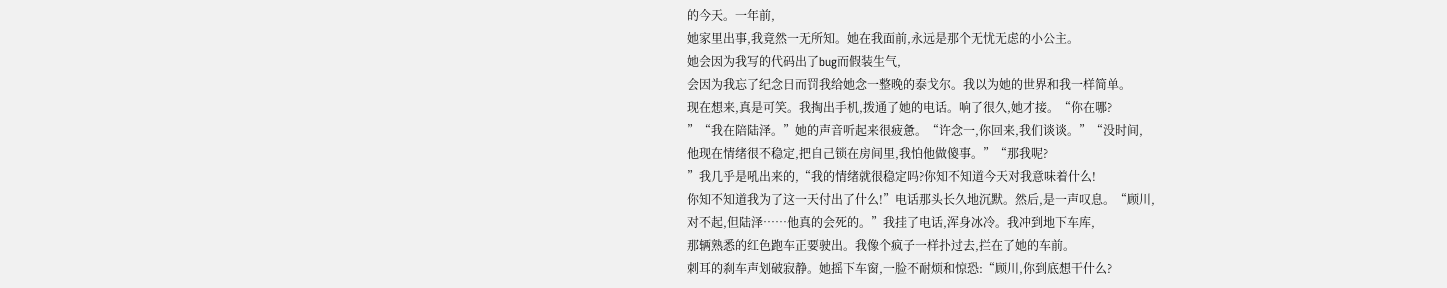的今天。一年前,
她家里出事,我竟然一无所知。她在我面前,永远是那个无忧无虑的小公主。
她会因为我写的代码出了bug而假装生气,
会因为我忘了纪念日而罚我给她念一整晚的泰戈尔。我以为她的世界和我一样简单。
现在想来,真是可笑。我掏出手机,拨通了她的电话。响了很久,她才接。“你在哪?
”“我在陪陆泽。”她的声音听起来很疲惫。“许念一,你回来,我们谈谈。”“没时间,
他现在情绪很不稳定,把自己锁在房间里,我怕他做傻事。”“那我呢?
”我几乎是吼出来的,“我的情绪就很稳定吗?你知不知道今天对我意味着什么!
你知不知道我为了这一天付出了什么!”电话那头长久地沉默。然后,是一声叹息。“顾川,
对不起,但陆泽……他真的会死的。”我挂了电话,浑身冰冷。我冲到地下车库,
那辆熟悉的红色跑车正要驶出。我像个疯子一样扑过去,拦在了她的车前。
刺耳的刹车声划破寂静。她摇下车窗,一脸不耐烦和惊恐:“顾川,你到底想干什么?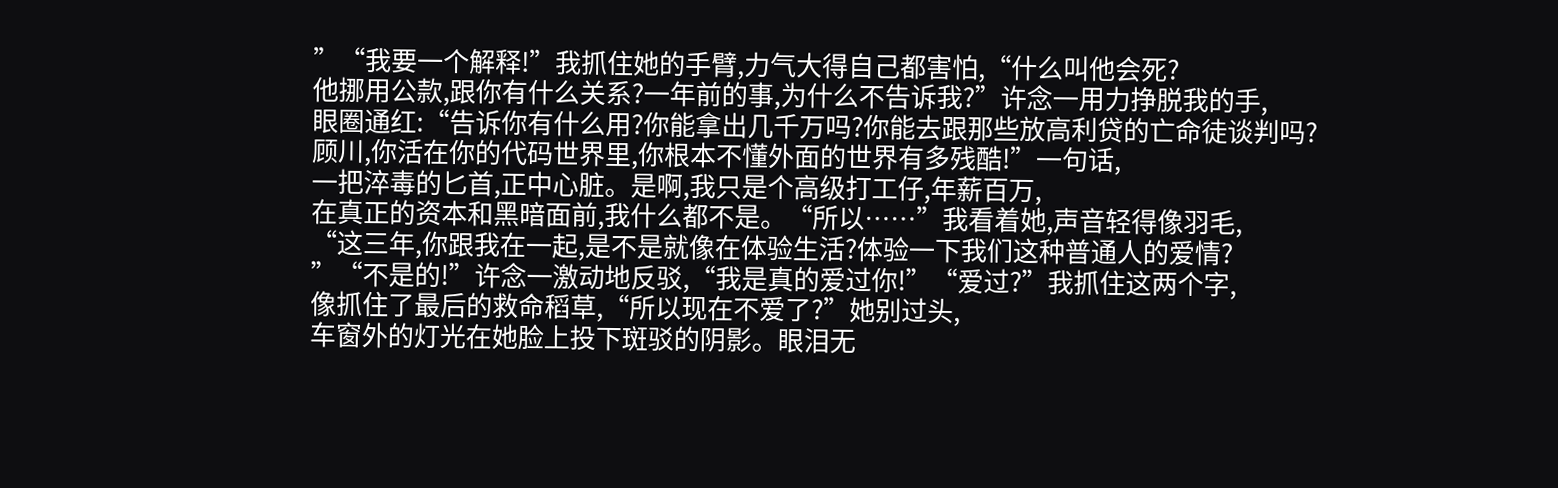”“我要一个解释!”我抓住她的手臂,力气大得自己都害怕,“什么叫他会死?
他挪用公款,跟你有什么关系?一年前的事,为什么不告诉我?”许念一用力挣脱我的手,
眼圈通红:“告诉你有什么用?你能拿出几千万吗?你能去跟那些放高利贷的亡命徒谈判吗?
顾川,你活在你的代码世界里,你根本不懂外面的世界有多残酷!”一句话,
一把淬毒的匕首,正中心脏。是啊,我只是个高级打工仔,年薪百万,
在真正的资本和黑暗面前,我什么都不是。“所以……”我看着她,声音轻得像羽毛,
“这三年,你跟我在一起,是不是就像在体验生活?体验一下我们这种普通人的爱情?
”“不是的!”许念一激动地反驳,“我是真的爱过你!”“爱过?”我抓住这两个字,
像抓住了最后的救命稻草,“所以现在不爱了?”她别过头,
车窗外的灯光在她脸上投下斑驳的阴影。眼泪无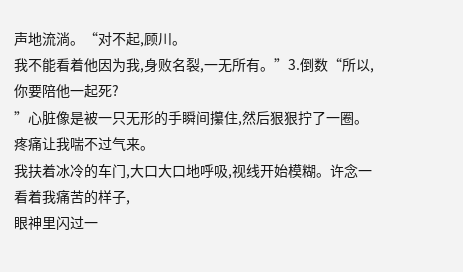声地流淌。“对不起,顾川。
我不能看着他因为我,身败名裂,一无所有。”3.倒数“所以,你要陪他一起死?
”心脏像是被一只无形的手瞬间攥住,然后狠狠拧了一圈。疼痛让我喘不过气来。
我扶着冰冷的车门,大口大口地呼吸,视线开始模糊。许念一看着我痛苦的样子,
眼神里闪过一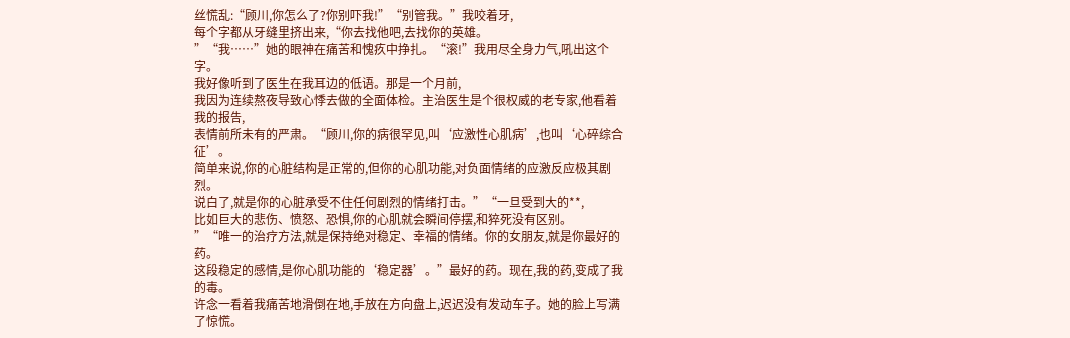丝慌乱:“顾川,你怎么了?你别吓我!”“别管我。”我咬着牙,
每个字都从牙缝里挤出来,“你去找他吧,去找你的英雄。
”“我……”她的眼神在痛苦和愧疚中挣扎。“滚!”我用尽全身力气,吼出这个字。
我好像听到了医生在我耳边的低语。那是一个月前,
我因为连续熬夜导致心悸去做的全面体检。主治医生是个很权威的老专家,他看着我的报告,
表情前所未有的严肃。“顾川,你的病很罕见,叫‘应激性心肌病’,也叫‘心碎综合征’。
简单来说,你的心脏结构是正常的,但你的心肌功能,对负面情绪的应激反应极其剧烈。
说白了,就是你的心脏承受不住任何剧烈的情绪打击。”“一旦受到大的**,
比如巨大的悲伤、愤怒、恐惧,你的心肌就会瞬间停摆,和猝死没有区别。
”“唯一的治疗方法,就是保持绝对稳定、幸福的情绪。你的女朋友,就是你最好的药。
这段稳定的感情,是你心肌功能的‘稳定器’。”最好的药。现在,我的药,变成了我的毒。
许念一看着我痛苦地滑倒在地,手放在方向盘上,迟迟没有发动车子。她的脸上写满了惊慌。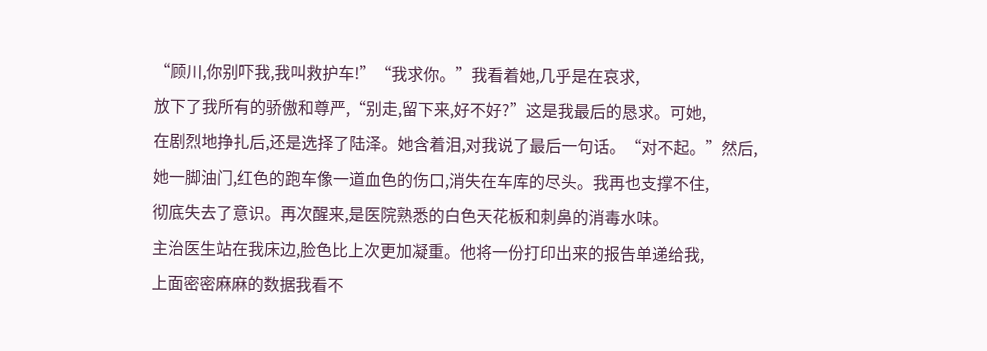“顾川,你别吓我,我叫救护车!”“我求你。”我看着她,几乎是在哀求,
放下了我所有的骄傲和尊严,“别走,留下来,好不好?”这是我最后的恳求。可她,
在剧烈地挣扎后,还是选择了陆泽。她含着泪,对我说了最后一句话。“对不起。”然后,
她一脚油门,红色的跑车像一道血色的伤口,消失在车库的尽头。我再也支撑不住,
彻底失去了意识。再次醒来,是医院熟悉的白色天花板和刺鼻的消毒水味。
主治医生站在我床边,脸色比上次更加凝重。他将一份打印出来的报告单递给我,
上面密密麻麻的数据我看不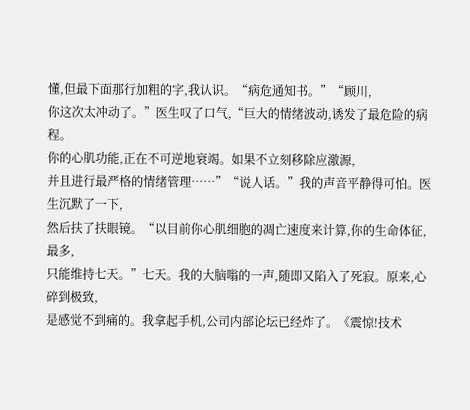懂,但最下面那行加粗的字,我认识。“病危通知书。”“顾川,
你这次太冲动了。”医生叹了口气,“巨大的情绪波动,诱发了最危险的病程。
你的心肌功能,正在不可逆地衰竭。如果不立刻移除应激源,
并且进行最严格的情绪管理……”“说人话。”我的声音平静得可怕。医生沉默了一下,
然后扶了扶眼镜。“以目前你心肌细胞的凋亡速度来计算,你的生命体征,最多,
只能维持七天。”七天。我的大脑嗡的一声,随即又陷入了死寂。原来,心碎到极致,
是感觉不到痛的。我拿起手机,公司内部论坛已经炸了。《震惊!技术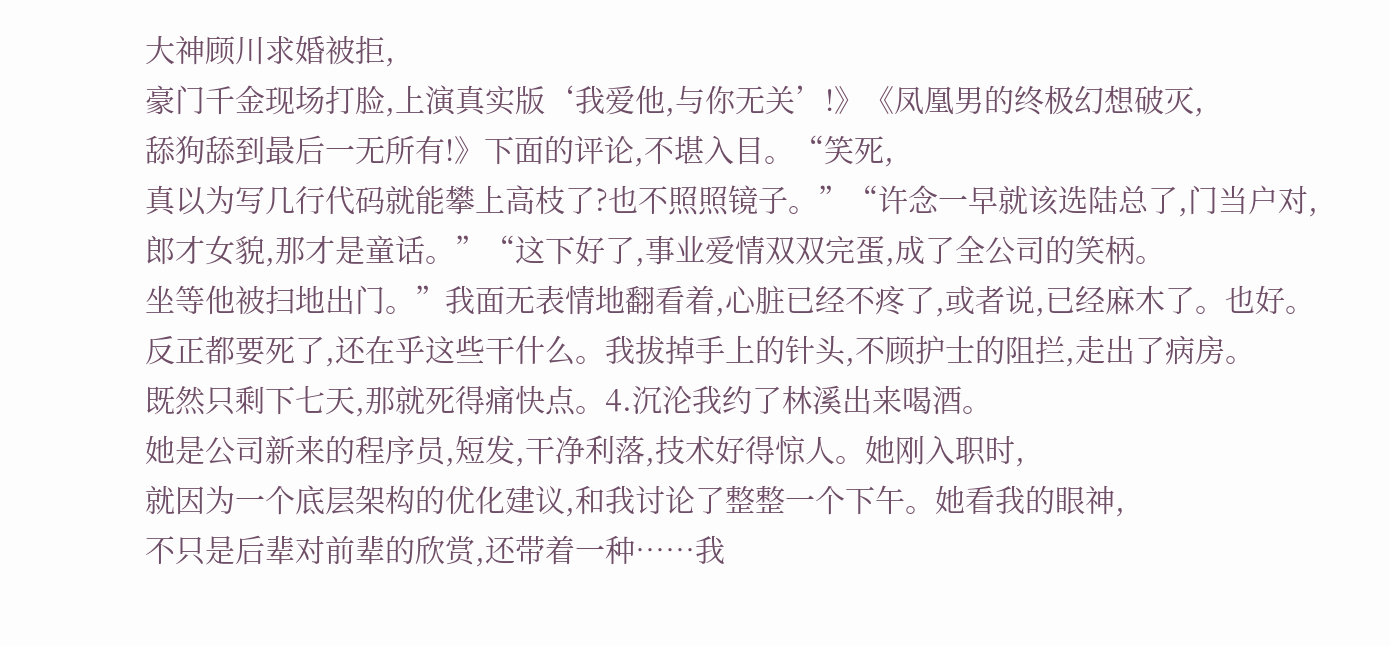大神顾川求婚被拒,
豪门千金现场打脸,上演真实版‘我爱他,与你无关’!》《凤凰男的终极幻想破灭,
舔狗舔到最后一无所有!》下面的评论,不堪入目。“笑死,
真以为写几行代码就能攀上高枝了?也不照照镜子。”“许念一早就该选陆总了,门当户对,
郎才女貌,那才是童话。”“这下好了,事业爱情双双完蛋,成了全公司的笑柄。
坐等他被扫地出门。”我面无表情地翻看着,心脏已经不疼了,或者说,已经麻木了。也好。
反正都要死了,还在乎这些干什么。我拔掉手上的针头,不顾护士的阻拦,走出了病房。
既然只剩下七天,那就死得痛快点。4.沉沦我约了林溪出来喝酒。
她是公司新来的程序员,短发,干净利落,技术好得惊人。她刚入职时,
就因为一个底层架构的优化建议,和我讨论了整整一个下午。她看我的眼神,
不只是后辈对前辈的欣赏,还带着一种……我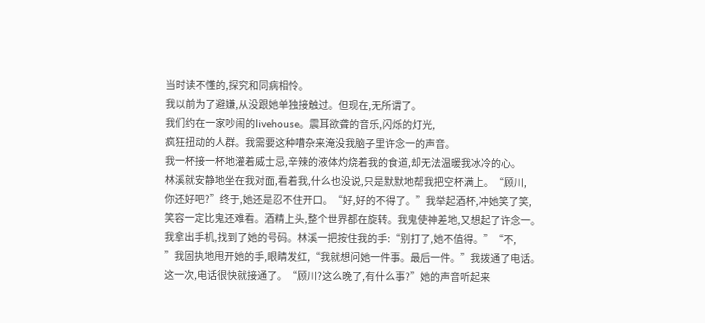当时读不懂的,探究和同病相怜。
我以前为了避嫌,从没跟她单独接触过。但现在,无所谓了。
我们约在一家吵闹的livehouse。震耳欲聋的音乐,闪烁的灯光,
疯狂扭动的人群。我需要这种嘈杂来淹没我脑子里许念一的声音。
我一杯接一杯地灌着威士忌,辛辣的液体灼烧着我的食道,却无法温暖我冰冷的心。
林溪就安静地坐在我对面,看着我,什么也没说,只是默默地帮我把空杯满上。“顾川,
你还好吧?”终于,她还是忍不住开口。“好,好的不得了。”我举起酒杯,冲她笑了笑,
笑容一定比鬼还难看。酒精上头,整个世界都在旋转。我鬼使神差地,又想起了许念一。
我拿出手机,找到了她的号码。林溪一把按住我的手:“别打了,她不值得。”“不,
”我固执地甩开她的手,眼睛发红,“我就想问她一件事。最后一件。”我拨通了电话。
这一次,电话很快就接通了。“顾川?这么晚了,有什么事?”她的声音听起来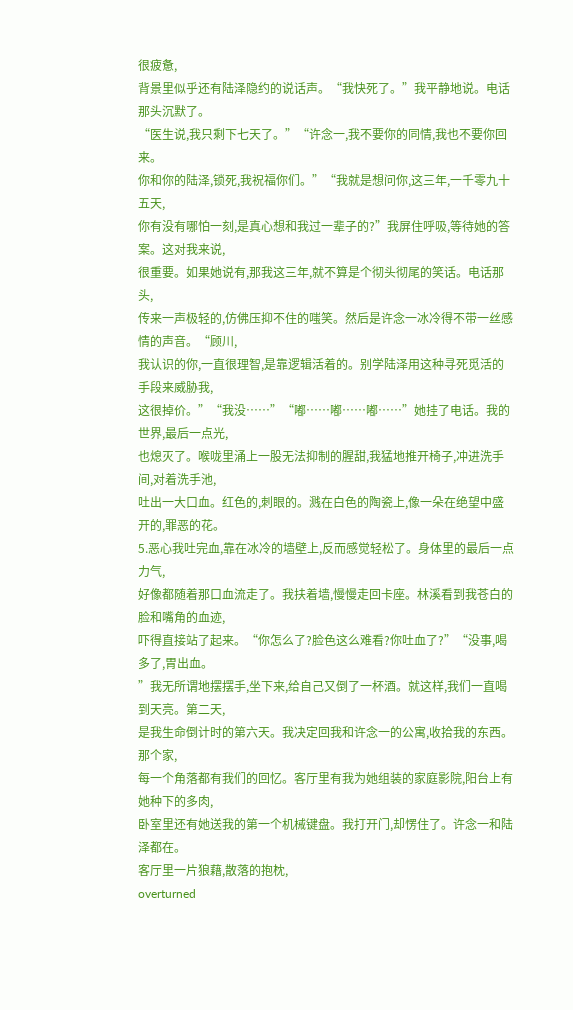很疲惫,
背景里似乎还有陆泽隐约的说话声。“我快死了。”我平静地说。电话那头沉默了。
“医生说,我只剩下七天了。”“许念一,我不要你的同情,我也不要你回来。
你和你的陆泽,锁死,我祝福你们。”“我就是想问你,这三年,一千零九十五天,
你有没有哪怕一刻,是真心想和我过一辈子的?”我屏住呼吸,等待她的答案。这对我来说,
很重要。如果她说有,那我这三年,就不算是个彻头彻尾的笑话。电话那头,
传来一声极轻的,仿佛压抑不住的嗤笑。然后是许念一冰冷得不带一丝感情的声音。“顾川,
我认识的你,一直很理智,是靠逻辑活着的。别学陆泽用这种寻死觅活的手段来威胁我,
这很掉价。”“我没……”“嘟……嘟……嘟……”她挂了电话。我的世界,最后一点光,
也熄灭了。喉咙里涌上一股无法抑制的腥甜,我猛地推开椅子,冲进洗手间,对着洗手池,
吐出一大口血。红色的,刺眼的。溅在白色的陶瓷上,像一朵在绝望中盛开的,罪恶的花。
5.恶心我吐完血,靠在冰冷的墙壁上,反而感觉轻松了。身体里的最后一点力气,
好像都随着那口血流走了。我扶着墙,慢慢走回卡座。林溪看到我苍白的脸和嘴角的血迹,
吓得直接站了起来。“你怎么了?脸色这么难看?你吐血了?”“没事,喝多了,胃出血。
”我无所谓地摆摆手,坐下来,给自己又倒了一杯酒。就这样,我们一直喝到天亮。第二天,
是我生命倒计时的第六天。我决定回我和许念一的公寓,收拾我的东西。那个家,
每一个角落都有我们的回忆。客厅里有我为她组装的家庭影院,阳台上有她种下的多肉,
卧室里还有她送我的第一个机械键盘。我打开门,却愣住了。许念一和陆泽都在。
客厅里一片狼藉,散落的抱枕,
overturned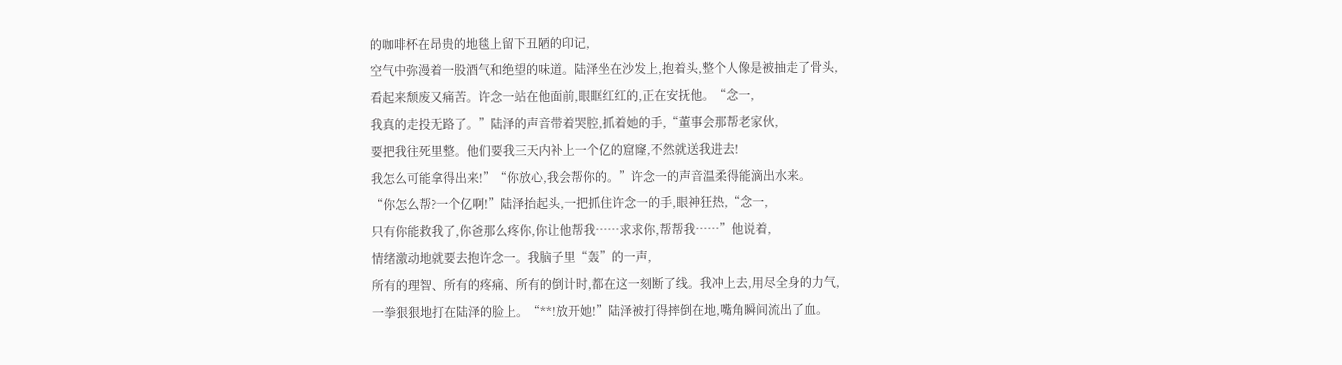的咖啡杯在昂贵的地毯上留下丑陋的印记,
空气中弥漫着一股酒气和绝望的味道。陆泽坐在沙发上,抱着头,整个人像是被抽走了骨头,
看起来颓废又痛苦。许念一站在他面前,眼眶红红的,正在安抚他。“念一,
我真的走投无路了。”陆泽的声音带着哭腔,抓着她的手,“董事会那帮老家伙,
要把我往死里整。他们要我三天内补上一个亿的窟窿,不然就送我进去!
我怎么可能拿得出来!”“你放心,我会帮你的。”许念一的声音温柔得能滴出水来。
“你怎么帮?一个亿啊!”陆泽抬起头,一把抓住许念一的手,眼神狂热,“念一,
只有你能救我了,你爸那么疼你,你让他帮我……求求你,帮帮我……”他说着,
情绪激动地就要去抱许念一。我脑子里“轰”的一声,
所有的理智、所有的疼痛、所有的倒计时,都在这一刻断了线。我冲上去,用尽全身的力气,
一拳狠狠地打在陆泽的脸上。“**!放开她!”陆泽被打得摔倒在地,嘴角瞬间流出了血。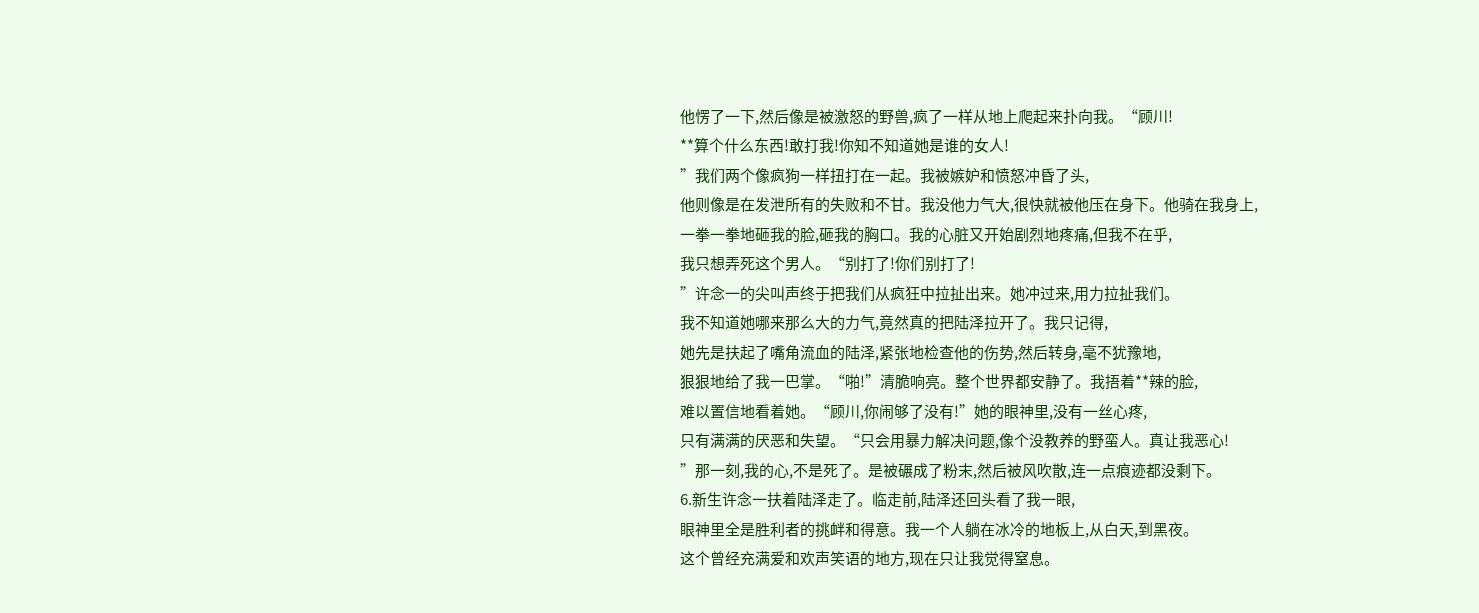他愣了一下,然后像是被激怒的野兽,疯了一样从地上爬起来扑向我。“顾川!
**算个什么东西!敢打我!你知不知道她是谁的女人!
”我们两个像疯狗一样扭打在一起。我被嫉妒和愤怒冲昏了头,
他则像是在发泄所有的失败和不甘。我没他力气大,很快就被他压在身下。他骑在我身上,
一拳一拳地砸我的脸,砸我的胸口。我的心脏又开始剧烈地疼痛,但我不在乎,
我只想弄死这个男人。“别打了!你们别打了!
”许念一的尖叫声终于把我们从疯狂中拉扯出来。她冲过来,用力拉扯我们。
我不知道她哪来那么大的力气,竟然真的把陆泽拉开了。我只记得,
她先是扶起了嘴角流血的陆泽,紧张地检查他的伤势,然后转身,毫不犹豫地,
狠狠地给了我一巴掌。“啪!”清脆响亮。整个世界都安静了。我捂着**辣的脸,
难以置信地看着她。“顾川,你闹够了没有!”她的眼神里,没有一丝心疼,
只有满满的厌恶和失望。“只会用暴力解决问题,像个没教养的野蛮人。真让我恶心!
”那一刻,我的心,不是死了。是被碾成了粉末,然后被风吹散,连一点痕迹都没剩下。
6.新生许念一扶着陆泽走了。临走前,陆泽还回头看了我一眼,
眼神里全是胜利者的挑衅和得意。我一个人躺在冰冷的地板上,从白天,到黑夜。
这个曾经充满爱和欢声笑语的地方,现在只让我觉得窒息。